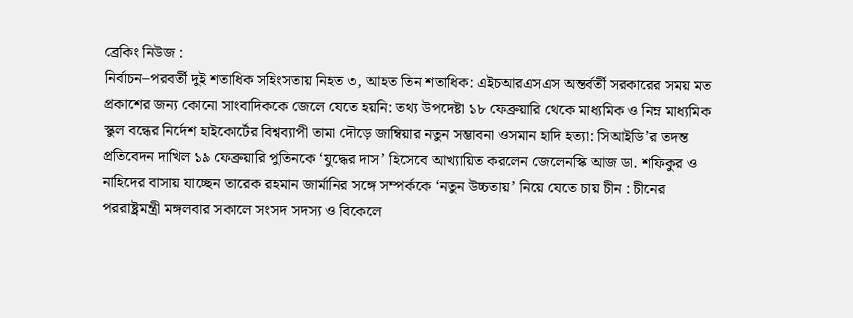ব্রেকিং নিউজ :
নির্বাচন–পরবর্তী দুই শতাধিক সহিংসতায় নিহত ৩, আহত তিন শতাধিক: এইচআরএসএস অন্তর্বর্তী সরকারের সময় মত প্রকাশের জন্য কোনো সাংবাদিককে জেলে যেতে হয়নি: তথ্য উপদেষ্টা ১৮ ফেব্রুয়ারি থেকে মাধ্যমিক ও নিম্ন মাধ্যমিক স্কুল বন্ধের নির্দেশ হাইকোর্টের বিশ্বব্যাপী তামা দৌড়ে জাম্বিয়ার নতুন সম্ভাবনা ওসমান হাদি হত্যা: সিআইডি’র তদন্ত প্রতিবেদন দাখিল ১৯ ফেব্রুয়ারি পুতিনকে ‘যুদ্ধের দাস’ হিসেবে আখ্যায়িত করলেন জেলেনস্কি আজ ডা. শফিকুর ও নাহিদের বাসায় যাচ্ছেন তারেক রহমান জার্মানির সঙ্গে সম্পর্ককে ‘নতুন উচ্চতায়’ নিয়ে যেতে চায় চীন : চীনের পররাষ্ট্রমন্ত্রী মঙ্গলবার সকালে সংসদ সদস্য ও বিকেলে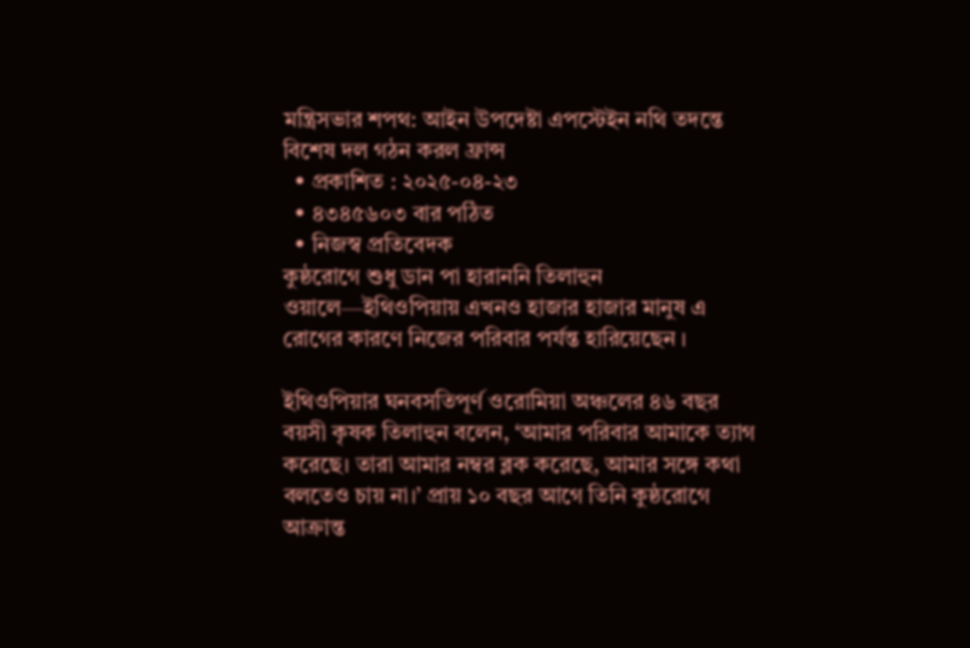মন্ত্রিসভার শপথ: আইন উপদেষ্টা এপস্টেইন নথি তদন্তে বিশেষ দল গঠন করল ফ্রান্স
  • প্রকাশিত : ২০২৫-০৪-২৩
  • ৪৩৪৫৬০৩ বার পঠিত
  • নিজস্ব প্রতিবেদক
কুষ্ঠরোগে শুধু ডান পা হারাননি তিলাহুন ওয়ালে—ইথিওপিয়ায় এখনও হাজার হাজার মানুষ এ রোগের কারণে নিজের পরিবার পর্যন্ত হারিয়েছেন ।

ইথিওপিয়ার ঘনবসতিপূর্ণ ওরোমিয়া অঞ্চলের ৪৬ বছর বয়সী কৃষক তিলাহুন বলেন, ‘আমার পরিবার আমাকে ত্যাগ করেছে। তারা আমার নম্বর ব্লক করেছে, আমার সঙ্গে কথা বলতেও চায় না।’ প্রায় ১০ বছর আগে তিনি কুষ্ঠরোগে আক্রান্ত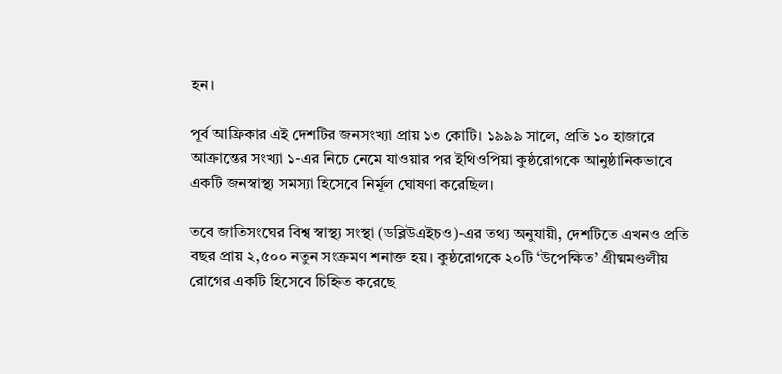হন।

পূর্ব আফ্রিকার এই দেশটির জনসংখ্যা প্রায় ১৩ কোটি। ১৯৯৯ সালে, প্রতি ১০ হাজারে আক্রান্তের সংখ্যা ১-এর নিচে নেমে যাওয়ার পর ইথিওপিয়া কুষ্ঠরোগকে আনুষ্ঠানিকভাবে একটি জনস্বাস্থ্য সমস্যা হিসেবে নির্মূল ঘোষণা করেছিল।

তবে জাতিসংঘের বিশ্ব স্বাস্থ্য সংস্থা (ডব্লিউএইচও)-এর তথ্য অনুযায়ী, দেশটিতে এখনও প্রতি বছর প্রায় ২,৫০০ নতুন সংক্রমণ শনাক্ত হয়। কুষ্ঠরোগকে ২০টি ‘উপেক্ষিত’ গ্রীষ্মমণ্ডলীয় রোগের একটি হিসেবে চিহ্নিত করেছে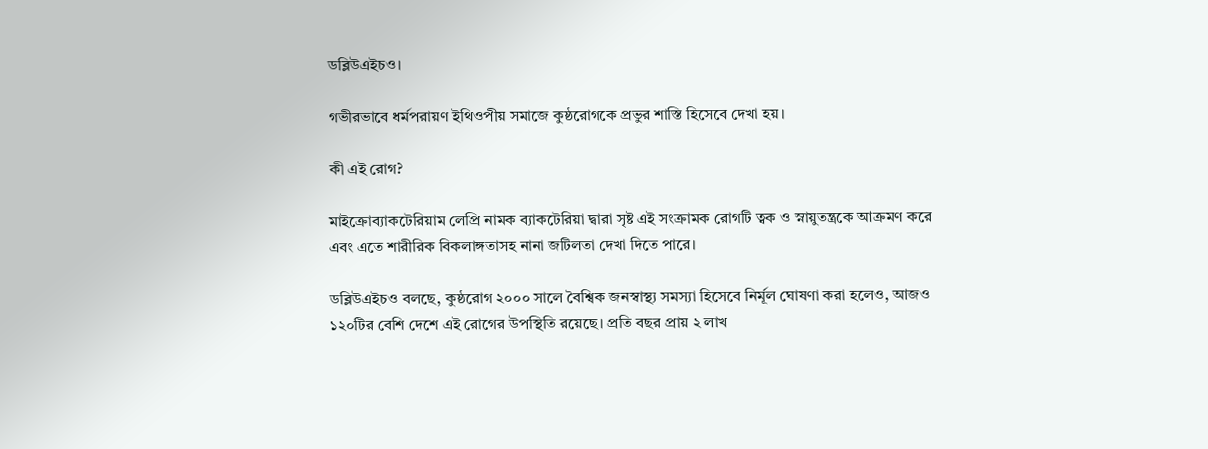ডব্লিউএইচও।

গভীরভাবে ধর্মপরায়ণ ইথিওপীয় সমাজে কুষ্ঠরোগকে প্রভুর শাস্তি হিসেবে দেখা হয়।

কী এই রোগ?

মাইক্রোব্যাকটেরিয়াম লেপ্রি নামক ব্যাকটেরিয়া দ্বারা সৃষ্ট এই সংক্রামক রোগটি ত্বক ও স্নায়ুতন্ত্রকে আক্রমণ করে এবং এতে শারীরিক বিকলাঙ্গতাসহ নানা জটিলতা দেখা দিতে পারে।

ডব্লিউএইচও বলছে, কুষ্ঠরোগ ২০০০ সালে বৈশ্বিক জনস্বাস্থ্য সমস্যা হিসেবে নির্মূল ঘোষণা করা হলেও, আজও ১২০টির বেশি দেশে এই রোগের উপস্থিতি রয়েছে। প্রতি বছর প্রায় ২ লাখ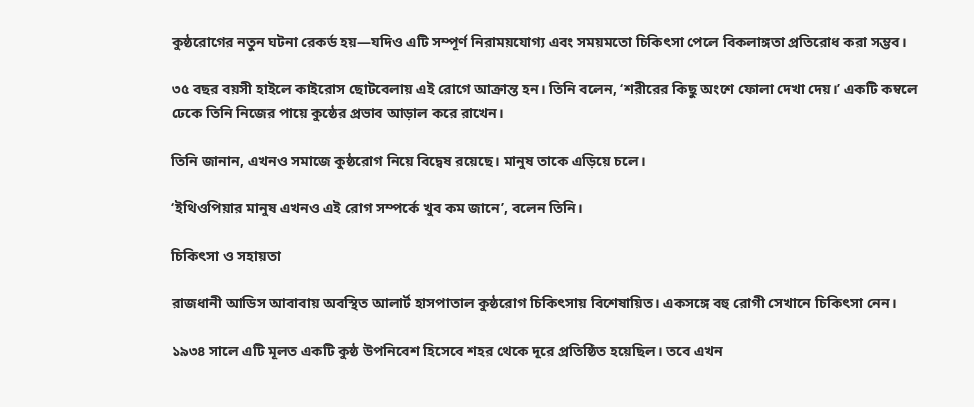কুষ্ঠরোগের নতুন ঘটনা রেকর্ড হয়—যদিও এটি সম্পূর্ণ নিরাময়যোগ্য এবং সময়মতো চিকিৎসা পেলে বিকলাঙ্গতা প্রতিরোধ করা সম্ভব।

৩৫ বছর বয়সী হাইলে কাইরোস ছোটবেলায় এই রোগে আক্রান্ত হন। তিনি বলেন, ‘শরীরের কিছু অংশে ফোলা দেখা দেয়।’ একটি কম্বলে ঢেকে তিনি নিজের পায়ে কুষ্ঠের প্রভাব আড়াল করে রাখেন।

তিনি জানান, এখনও সমাজে কুষ্ঠরোগ নিয়ে বিদ্বেষ রয়েছে। মানুষ তাকে এড়িয়ে চলে।

‘ইথিওপিয়ার মানুষ এখনও এই রোগ সম্পর্কে খুব কম জানে’, বলেন তিনি।

চিকিৎসা ও সহায়তা

রাজধানী আডিস আবাবায় অবস্থিত আলার্ট হাসপাতাল কুষ্ঠরোগ চিকিৎসায় বিশেষায়িত। একসঙ্গে বহু রোগী সেখানে চিকিৎসা নেন।

১৯৩৪ সালে এটি মূলত একটি কুষ্ঠ উপনিবেশ হিসেবে শহর থেকে দূরে প্রতিষ্ঠিত হয়েছিল। তবে এখন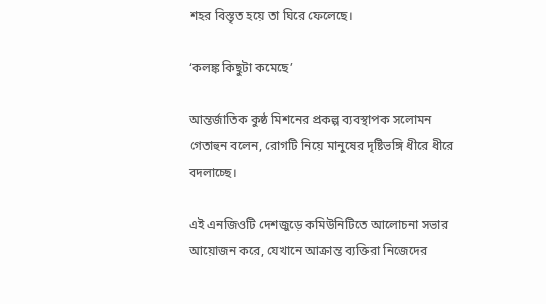শহর বিস্তৃত হয়ে তা ঘিরে ফেলেছে।

‘কলঙ্ক কিছুটা কমেছে’

আন্তর্জাতিক কুষ্ঠ মিশনের প্রকল্প ব্যবস্থাপক সলোমন গেতাহুন বলেন, রোগটি নিয়ে মানুষের দৃষ্টিভঙ্গি ধীরে ধীরে বদলাচ্ছে।

এই এনজিওটি দেশজুড়ে কমিউনিটিতে আলোচনা সভার আয়োজন করে, যেখানে আক্রান্ত ব্যক্তিরা নিজেদের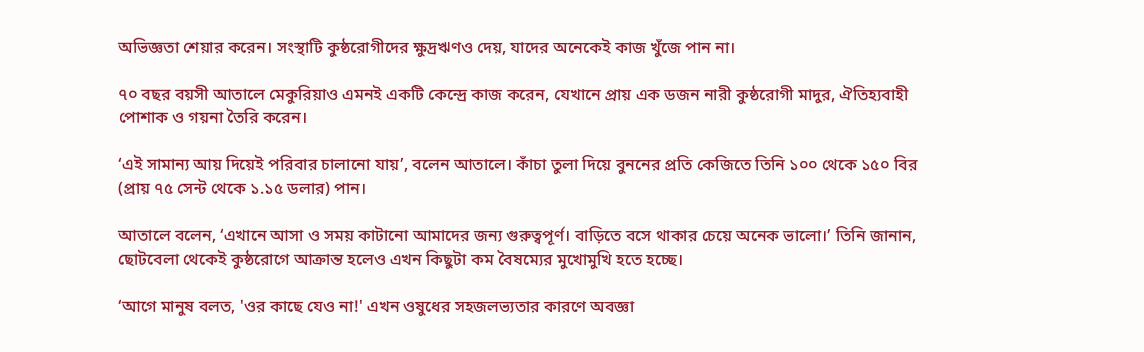অভিজ্ঞতা শেয়ার করেন। সংস্থাটি কুষ্ঠরোগীদের ক্ষুদ্রঋণও দেয়, যাদের অনেকেই কাজ খুঁজে পান না।

৭০ বছর বয়সী আতালে মেকুরিয়াও এমনই একটি কেন্দ্রে কাজ করেন, যেখানে প্রায় এক ডজন নারী কুষ্ঠরোগী মাদুর, ঐতিহ্যবাহী পোশাক ও গয়না তৈরি করেন।

‘এই সামান্য আয় দিয়েই পরিবার চালানো যায়’, বলেন আতালে। কাঁচা তুলা দিয়ে বুননের প্রতি কেজিতে তিনি ১০০ থেকে ১৫০ বির (প্রায় ৭৫ সেন্ট থেকে ১.১৫ ডলার) পান।

আতালে বলেন, ‘এখানে আসা ও সময় কাটানো আমাদের জন্য গুরুত্বপূর্ণ। বাড়িতে বসে থাকার চেয়ে অনেক ভালো।’ তিনি জানান, ছোটবেলা থেকেই কুষ্ঠরোগে আক্রান্ত হলেও এখন কিছুটা কম বৈষম্যের মুখোমুখি হতে হচ্ছে।

‘আগে মানুষ বলত, 'ওর কাছে যেও না!' এখন ওষুধের সহজলভ্যতার কারণে অবজ্ঞা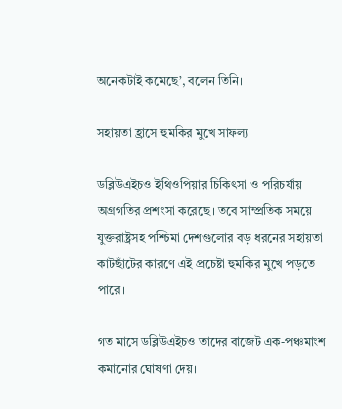অনেকটাই কমেছে’, বলেন তিনি।

সহায়তা হ্রাসে হুমকির মুখে সাফল্য

ডব্লিউএইচও ইথিওপিয়ার চিকিৎসা ও পরিচর্যায় অগ্রগতির প্রশংসা করেছে। তবে সাম্প্রতিক সময়ে যুক্তরাষ্ট্রসহ পশ্চিমা দেশগুলোর বড় ধরনের সহায়তা কাটছাঁটের কারণে এই প্রচেষ্টা হুমকির মুখে পড়তে পারে।

গত মাসে ডব্লিউএইচও তাদের বাজেট এক-পঞ্চমাংশ কমানোর ঘোষণা দেয়।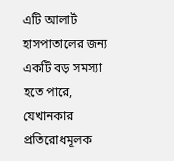এটি আলার্ট হাসপাতালের জন্য একটি বড় সমস্যা হতে পারে, যেখানকার প্রতিরোধমূলক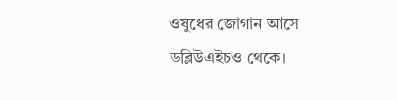ওষুধের জোগান আসে ডব্লিউএইচও থেকে।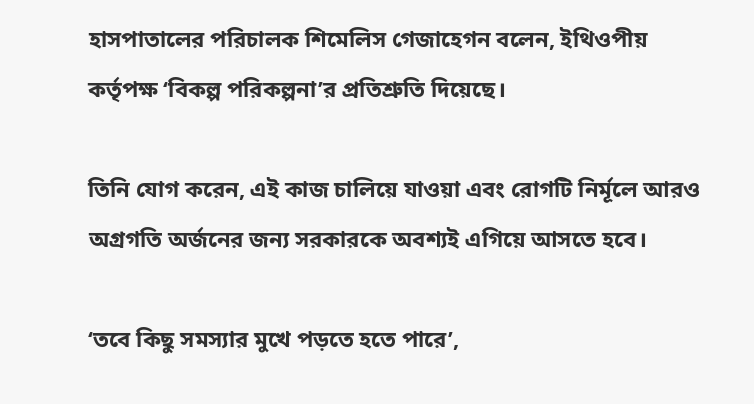হাসপাতালের পরিচালক শিমেলিস গেজাহেগন বলেন, ইথিওপীয় কর্তৃপক্ষ ‘বিকল্প পরিকল্পনা’র প্রতিশ্রুতি দিয়েছে।

তিনি যোগ করেন, এই কাজ চালিয়ে যাওয়া এবং রোগটি নির্মূলে আরও অগ্রগতি অর্জনের জন্য সরকারকে অবশ্যই এগিয়ে আসতে হবে।

‘তবে কিছু সমস্যার মুখে পড়তে হতে পারে’,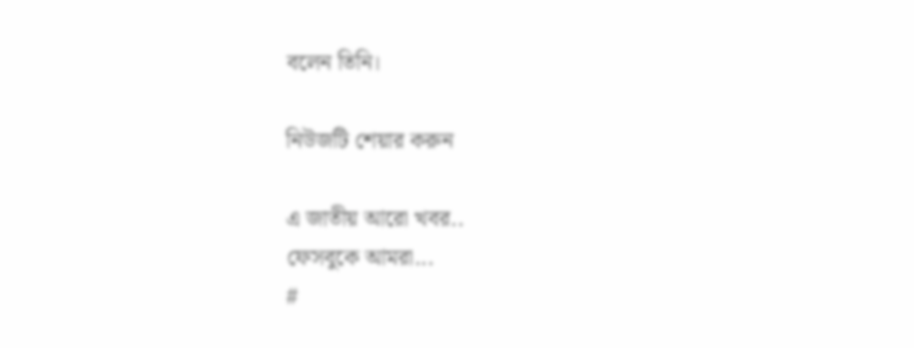বলেন তিনি।

নিউজটি শেয়ার করুন

এ জাতীয় আরো খবর..
ফেসবুকে আমরা...
#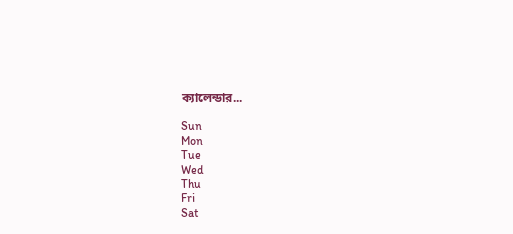ক্যালেন্ডার...

Sun
Mon
Tue
Wed
Thu
Fri
Sat